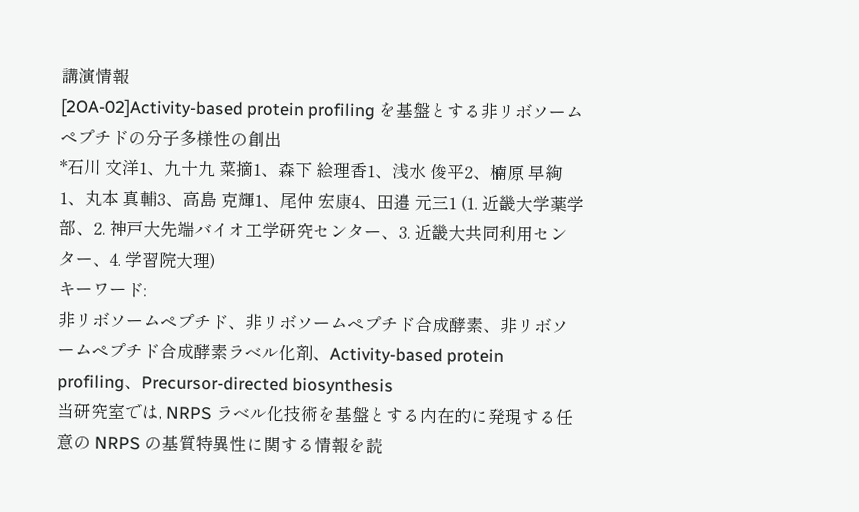講演情報
[2OA-02]Activity-based protein profiling を基盤とする非リボソームペプチドの分子多様性の創出
*石川 文洋1、九十九 菜摘1、森下 絵理香1、浅水 俊平2、楠原 早絢1、丸本 真輔3、高島 克輝1、尾仲 宏康4、田邉 元三1 (1. 近畿大学薬学部、2. 神戸大先端バイオ工学研究センター、3. 近畿大共同利用センター、4. 学習院大理)
キーワード:
非リボソームペプチド、非リボソームペプチド合成酵素、非リボソームペプチド合成酵素ラベル化剤、Activity-based protein profiling、Precursor-directed biosynthesis
当研究室では, NRPS ラベル化技術を基盤とする内在的に発現する任意の NRPS の基質特異性に関する情報を読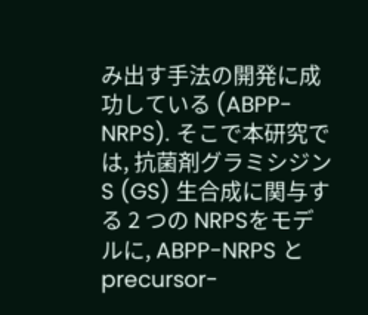み出す手法の開発に成功している (ABPP-NRPS). そこで本研究では, 抗菌剤グラミシジン S (GS) 生合成に関与する 2 つの NRPSをモデルに, ABPP-NRPS とprecursor-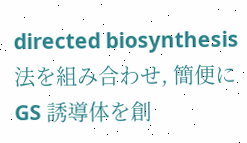directed biosynthesis 法を組み合わせ, 簡便に GS 誘導体を創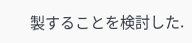製することを検討した.